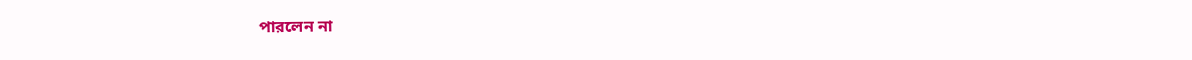পারলেন না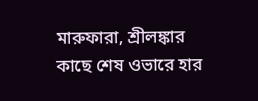মারুফারা, শ্রীলঙ্কার কাছে শেষ ওভারে হার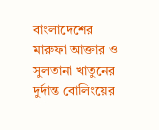বাংলাদেশের
মারুফা আক্তার ও সুলতানা খাতুনের দুর্দান্ত বোলিংয়ের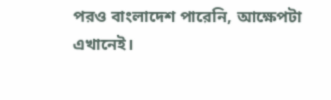পরও বাংলাদেশ পারেনি, আক্ষেপটা এখানেই।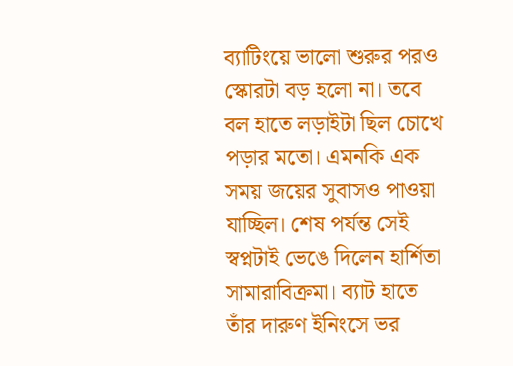ব্যাটিংয়ে ভালো শুরুর পরও স্কোরটা বড় হলো না। তবে বল হাতে লড়াইটা ছিল চোখে পড়ার মতো। এমনকি এক সময় জয়ের সুবাসও পাওয়া যাচ্ছিল। শেষ পর্যন্ত সেই স্বপ্নটাই ভেঙে দিলেন হার্শিতা সামারাবিক্রমা। ব্যাট হাতে তাঁর দারুণ ইনিংসে ভর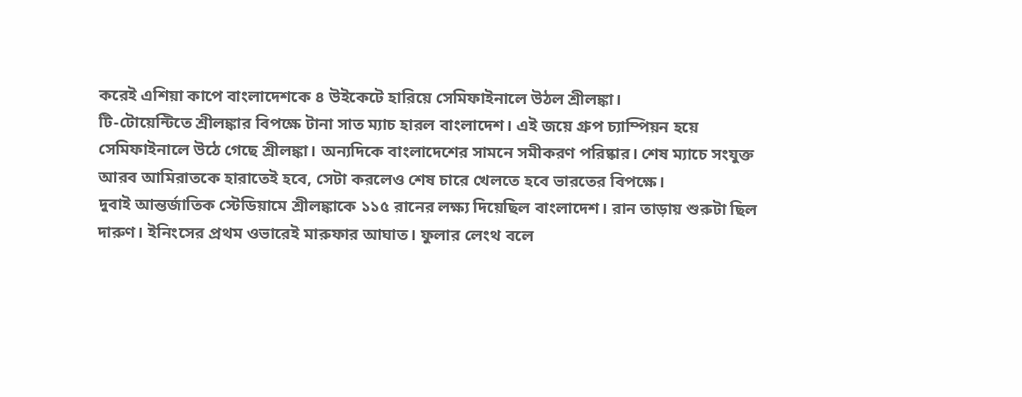করেই এশিয়া কাপে বাংলাদেশকে ৪ উইকেটে হারিয়ে সেমিফাইনালে উঠল শ্রীলঙ্কা।
টি-টোয়েন্টিতে শ্রীলঙ্কার বিপক্ষে টানা সাত ম্যাচ হারল বাংলাদেশ। এই জয়ে গ্রুপ চ্যাম্পিয়ন হয়ে সেমিফাইনালে উঠে গেছে শ্রীলঙ্কা। অন্যদিকে বাংলাদেশের সামনে সমীকরণ পরিষ্কার। শেষ ম্যাচে সংযুক্ত আরব আমিরাতকে হারাতেই হবে, সেটা করলেও শেষ চারে খেলতে হবে ভারতের বিপক্ষে।
দুবাই আন্তর্জাতিক স্টেডিয়ামে শ্রীলঙ্কাকে ১১৫ রানের লক্ষ্য দিয়েছিল বাংলাদেশ। রান তাড়ায় শুরুটা ছিল দারুণ। ইনিংসের প্রথম ওভারেই মারুফার আঘাত। ফুলার লেংথ বলে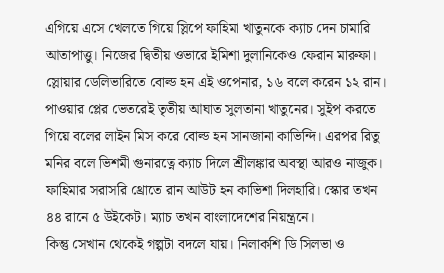এগিয়ে এসে খেলতে গিয়ে স্লিপে ফাহিমা খাতুনকে ক্যাচ দেন চামারি আতাপাত্তু। নিজের দ্বিতীয় ওভারে ইমিশা দুলানিকেও ফেরান মারুফা। স্লোয়ার ডেলিভারিতে বোল্ড হন এই ওপেনার, ১৬ বলে করেন ১২ রান।
পাওয়ার প্লের ভেতরেই তৃতীয় আঘাত সুলতানা খাতুনের। সুইপ করতে গিয়ে বলের লাইন মিস করে বোল্ড হন সানজানা কাভিন্দি। এরপর রিতু মনির বলে ভিশমী গুনারত্নে ক্যাচ দিলে শ্রীলঙ্কার অবস্থা আরও নাজুক। ফাহিমার সরাসরি থ্রোতে রান আউট হন কাভিশা দিলহারি। স্কোর তখন ৪৪ রানে ৫ উইকেট। ম্যাচ তখন বাংলাদেশের নিয়ন্ত্রনে।
কিন্তু সেখান থেকেই গল্পটা বদলে যায়। নিলাকশি ডি সিলভা ও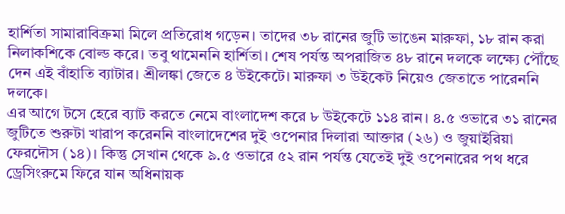হার্শিতা সামারাবিক্রমা মিলে প্রতিরোধ গড়েন। তাদের ৩৮ রানের জুটি ভাঙেন মারুফা, ১৮ রান করা নিলাকশিকে বোল্ড করে। তবু থামেননি হার্শিতা। শেষ পর্যন্ত অপরাজিত ৪৮ রানে দলকে লক্ষ্যে পৌঁছে দেন এই বাঁহাতি ব্যাটার। শ্রীলঙ্কা জেতে ৪ উইকেটে। মারুফা ৩ উইকেট নিয়েও জেতাতে পারেননি দলকে।
এর আগে টসে হেরে ব্যাট করতে নেমে বাংলাদেশ করে ৮ উইকেটে ১১৪ রান। ৪.৫ ওভারে ৩১ রানের জুটিতে শুরুটা খারাপ করেননি বাংলাদেশের দুই ওপেনার দিলারা আক্তার (২৬) ও জুয়াইরিয়া ফেরদৌস (১৪)। কিন্তু সেখান থেকে ৯.৫ ওভারে ৫২ রান পর্যন্ত যেতেই দুই ওপেনারের পথ ধরে ড্রেসিংরুমে ফিরে যান অধিনায়ক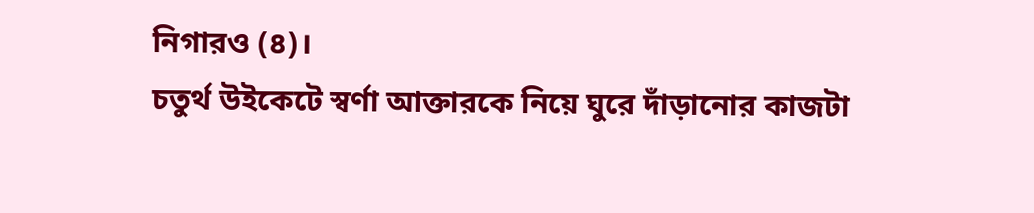নিগারও (৪)।
চতুর্থ উইকেটে স্বর্ণা আক্তারকে নিয়ে ঘুরে দাঁড়ানোর কাজটা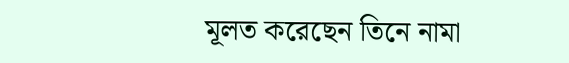মূলত করেছেন তিনে নামা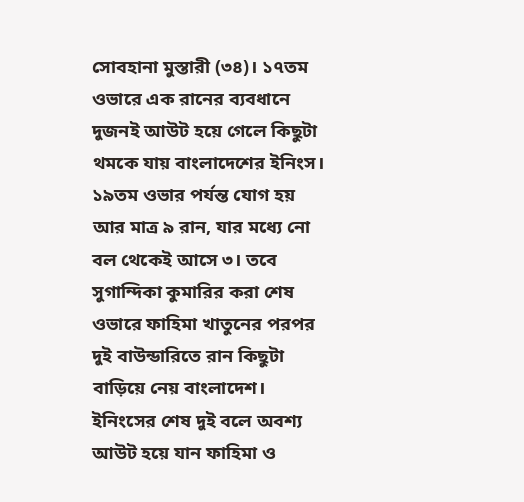সোবহানা মুস্তারী (৩৪)। ১৭তম ওভারে এক রানের ব্যবধানে দুজনই আউট হয়ে গেলে কিছুটা থমকে যায় বাংলাদেশের ইনিংস। ১৯তম ওভার পর্যন্ত যোগ হয় আর মাত্র ৯ রান, যার মধ্যে নো বল থেকেই আসে ৩। তবে সুগান্দিকা কুমারির করা শেষ ওভারে ফাহিমা খাতুনের পরপর দুই বাউন্ডারিতে রান কিছুটা বাড়িয়ে নেয় বাংলাদেশ। ইনিংসের শেষ দুই বলে অবশ্য আউট হয়ে যান ফাহিমা ও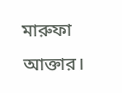মারুফা আক্তার।